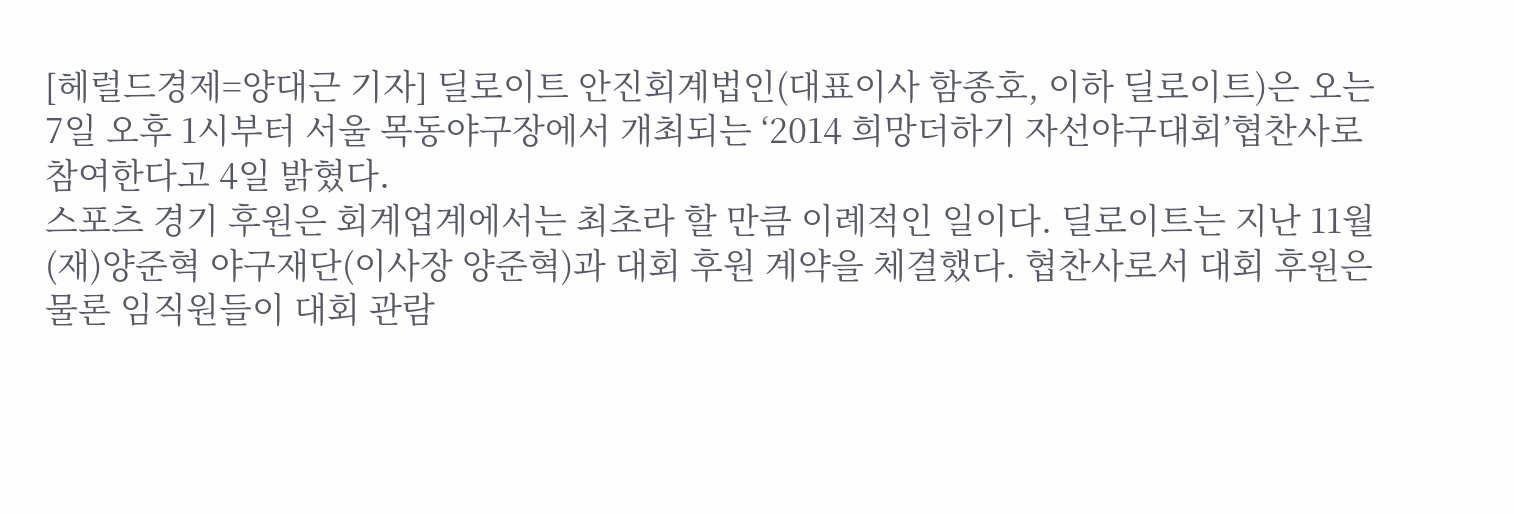[헤럴드경제=양대근 기자] 딜로이트 안진회계법인(대표이사 함종호, 이하 딜로이트)은 오는 7일 오후 1시부터 서울 목동야구장에서 개최되는 ‘2014 희망더하기 자선야구대회’협찬사로 참여한다고 4일 밝혔다.
스포츠 경기 후원은 회계업계에서는 최초라 할 만큼 이례적인 일이다. 딜로이트는 지난 11월 (재)양준혁 야구재단(이사장 양준혁)과 대회 후원 계약을 체결했다. 협찬사로서 대회 후원은 물론 임직원들이 대회 관람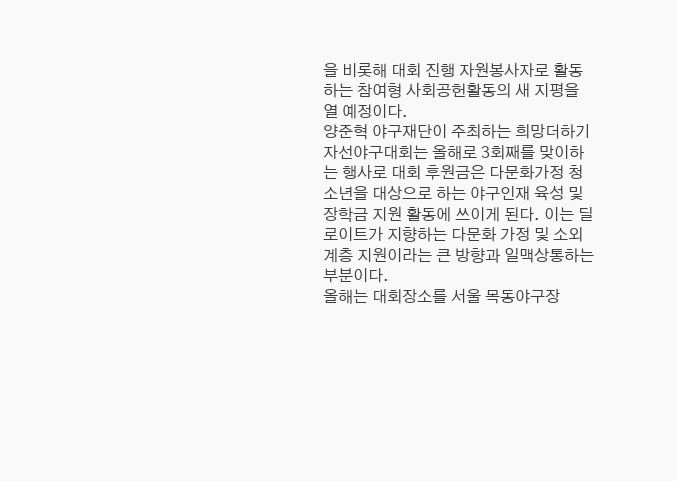을 비롯해 대회 진행 자원봉사자로 활동하는 참여형 사회공헌활동의 새 지평을 열 예정이다.
양준혁 야구재단이 주최하는 희망더하기 자선야구대회는 올해로 3회째를 맞이하는 행사로 대회 후원금은 다문화가정 청소년을 대상으로 하는 야구인재 육성 및 장학금 지원 활동에 쓰이게 된다. 이는 딜로이트가 지향하는 다문화 가정 및 소외계층 지원이라는 큰 방향과 일맥상통하는 부분이다.
올해는 대회장소를 서울 목동야구장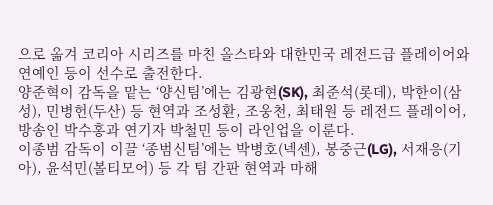으로 옮겨 코리아 시리즈를 마친 올스타와 대한민국 레전드급 플레이어와 연예인 등이 선수로 출전한다.
양준혁이 감독을 맡는 ‘양신팀’에는 김광현(SK), 최준석(롯데), 박한이(삼성), 민병헌(두산) 등 현역과 조성환, 조웅천, 최태원 등 레전드 플레이어, 방송인 박수홍과 연기자 박철민 등이 라인업을 이룬다.
이종범 감독이 이끌 ‘종범신팀’에는 박병호(넥센), 봉중근(LG), 서재응(기아), 윤석민(볼티모어) 등 각 팀 간판 현역과 마해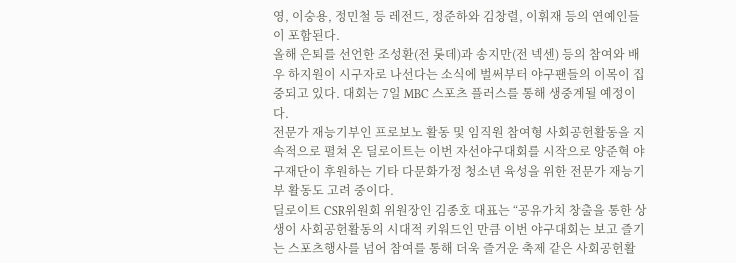영, 이숭용, 정민철 등 레전드, 정준하와 김창렬, 이휘재 등의 연예인들이 포함된다.
올해 은퇴를 선언한 조성환(전 롯데)과 송지만(전 넥센) 등의 참여와 배우 하지원이 시구자로 나선다는 소식에 벌써부터 야구팬들의 이목이 집중되고 있다. 대회는 7일 MBC 스포츠 플러스를 통해 생중계될 예정이다.
전문가 재능기부인 프로보노 활동 및 임직원 참여형 사회공헌활동을 지속적으로 펼쳐 온 딜로이트는 이번 자선야구대회를 시작으로 양준혁 야구재단이 후원하는 기타 다문화가정 청소년 육성을 위한 전문가 재능기부 활동도 고려 중이다.
딜로이트 CSR위원회 위원장인 김종호 대표는 “공유가치 창출을 통한 상생이 사회공헌활동의 시대적 키워드인 만큼 이번 야구대회는 보고 즐기는 스포츠행사를 넘어 참여를 통해 더욱 즐거운 축제 같은 사회공헌활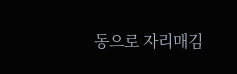동으로 자리매김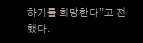하기를 희망한다”고 전했다.